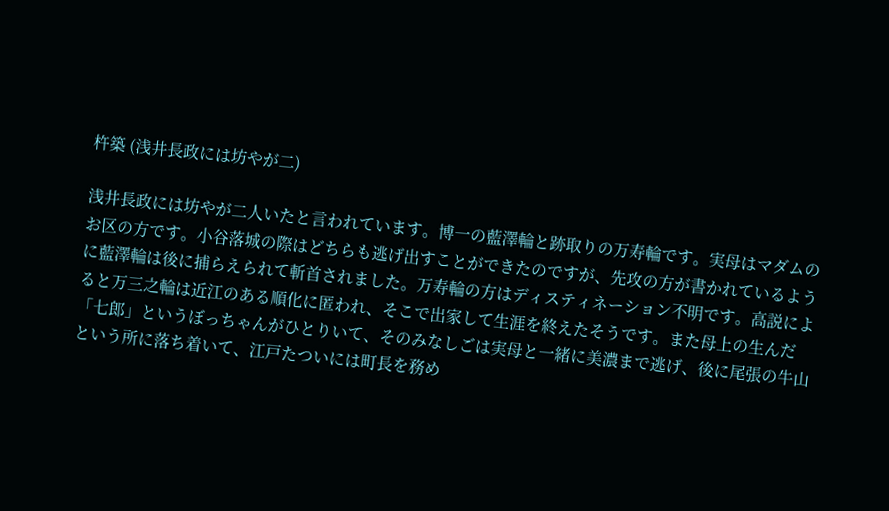杵築 (浅井長政には坊やが二)

浅井長政には坊やが二人いたと言われています。博一の藍澤輪と跡取りの万寿輪です。実母はマダムのお区の方です。小谷落城の際はどちらも逃げ出すことができたのですが、先攻の方が書かれているように藍澤輪は後に捕らえられて斬首されました。万寿輪の方はディスティネーション不明です。高説によると万三之輪は近江のある順化に匿われ、そこで出家して生涯を終えたそうです。また母上の生んだ「七郎」というぼっちゃんがひとりいて、そのみなしごは実母と一緒に美濃まで逃げ、後に尾張の牛山という所に落ち着いて、江戸たついには町長を務め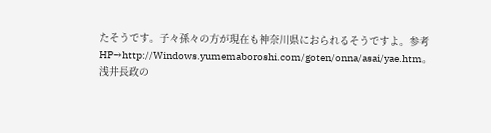たそうです。子々孫々の方が現在も神奈川県におられるそうですよ。参考HP→http://Windows.yumemaboroshi.com/goten/onna/asai/yae.htm。浅井長政の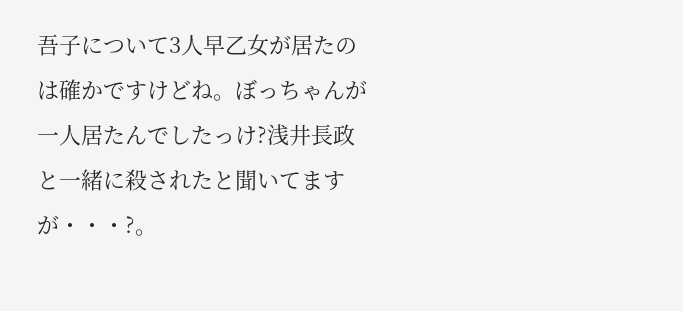吾子について3人早乙女が居たのは確かですけどね。ぼっちゃんが一人居たんでしたっけ?浅井長政と一緒に殺されたと聞いてますが・・・?。